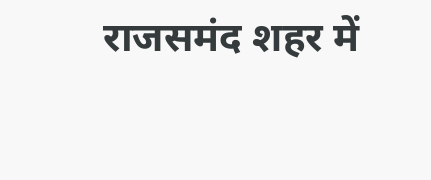राजसमंद शहर में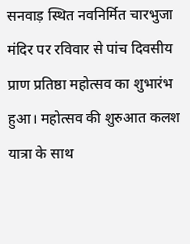सनवाड़ स्थित नवनिर्मित चारभुजा मंदिर पर रविवार से पांच दिवसीय प्राण प्रतिष्ठा महोत्सव का शुभारंभ हुआ। महोत्सव की शुरुआत कलश यात्रा के साथ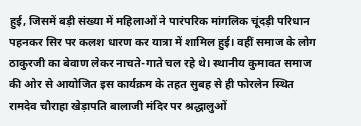हुई, जिसमें बड़ी संख्या में महिलाओं ने पारंपरिक मांगलिक चूंदड़ी परिधान पहनकर सिर पर कलश धारण कर यात्रा में शामिल हुई। वहीं समाज के लोग ठाकुरजी का बेवाण लेकर नाचते-गाते चल रहे थे। स्थानीय कुमावत समाज की ओर से आयोजित इस कार्यक्रम के तहत सुबह से ही फोरलेन स्थित रामदेव चौराहा खेड़ापति बालाजी मंदिर पर श्रद्धालुओं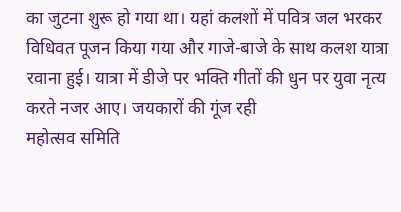का जुटना शुरू हो गया था। यहां कलशों में पवित्र जल भरकर विधिवत पूजन किया गया और गाजे-बाजे के साथ कलश यात्रा रवाना हुई। यात्रा में डीजे पर भक्ति गीतों की धुन पर युवा नृत्य करते नजर आए। जयकारों की गूंज रही
महोत्सव समिति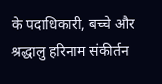के पदाधिकारी, बच्चे और श्रद्धालु हरिनाम संकीर्तन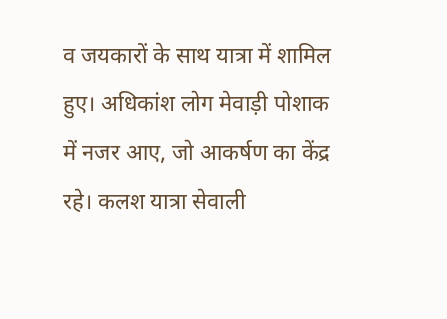व जयकारों के साथ यात्रा में शामिल हुए। अधिकांश लोग मेवाड़ी पोशाक में नजर आए, जो आकर्षण का केंद्र रहे। कलश यात्रा सेवाली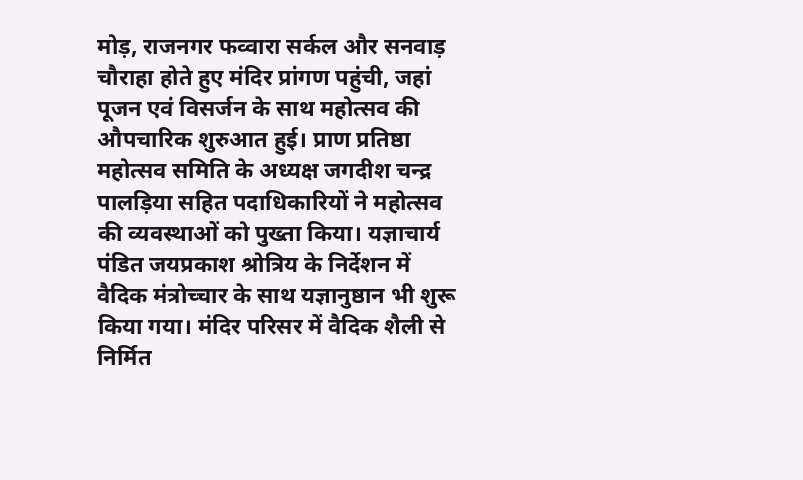मोड़, राजनगर फव्वारा सर्कल और सनवाड़ चौराहा होते हुए मंदिर प्रांगण पहुंची, जहां पूजन एवं विसर्जन के साथ महोत्सव की औपचारिक शुरुआत हुई। प्राण प्रतिष्ठा महोत्सव समिति के अध्यक्ष जगदीश चन्द्र पालड़िया सहित पदाधिकारियों ने महोत्सव की व्यवस्थाओं को पुख्ता किया। यज्ञाचार्य पंडित जयप्रकाश श्रोत्रिय के निर्देशन में वैदिक मंत्रोच्चार के साथ यज्ञानुष्ठान भी शुरू किया गया। मंदिर परिसर में वैदिक शैली से निर्मित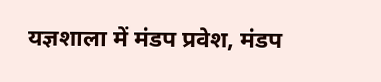यज्ञशाला में मंडप प्रवेश, मंडप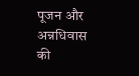पूजन और अन्नधिवास की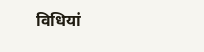विधियां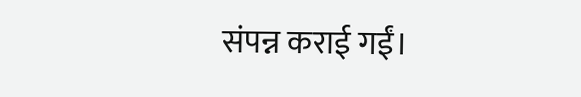संपन्न कराई गईं।